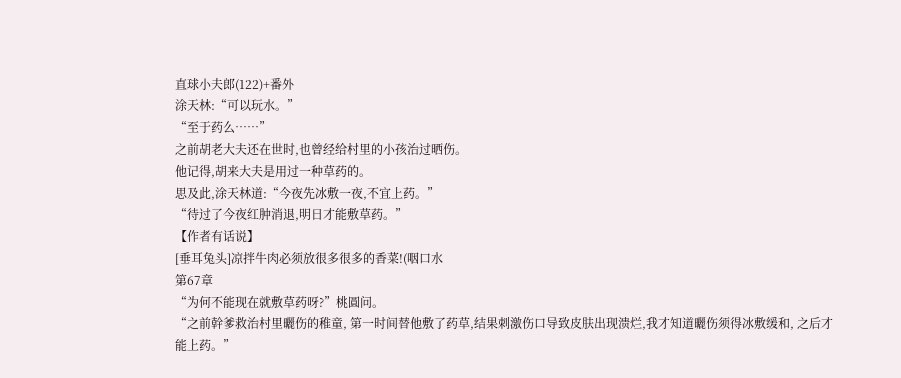直球小夫郎(122)+番外
涂天林:“可以玩水。”
“至于药么……”
之前胡老大夫还在世时,也曾经给村里的小孩治过晒伤。
他记得,胡来大夫是用过一种草药的。
思及此,涂天林道:“今夜先冰敷一夜,不宜上药。”
“待过了今夜红肿消退,明日才能敷草药。”
【作者有话说】
[垂耳兔头]凉拌牛肉必须放很多很多的香菜!(咽口水
第67章
“为何不能现在就敷草药呀?”桃圓问。
“之前幹爹救治村里曬伤的稚童, 第一时间替他敷了药草,结果刺激伤口导致皮肤出现溃烂,我才知道曬伤须得冰敷缓和, 之后才能上药。”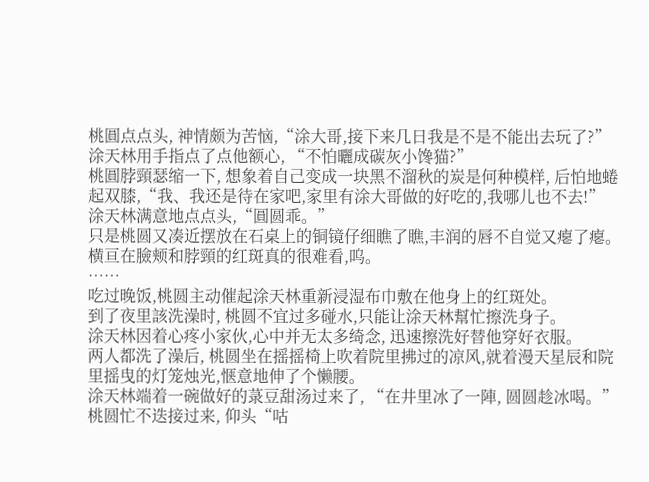桃圓点点头, 神情颇为苦恼,“涂大哥,接下来几日我是不是不能出去玩了?”
涂天林用手指点了点他额心, “不怕曬成碳灰小馋猫?”
桃圓脖頸瑟缩一下, 想象着自己变成一块黑不溜秋的炭是何种模样, 后怕地蜷起双膝,“我、我还是待在家吧,家里有涂大哥做的好吃的,我哪儿也不去!”
涂天林满意地点点头,“圓圆乖。”
只是桃圆又凑近摆放在石桌上的铜镜仔细瞧了瞧,丰润的唇不自觉又瘪了瘪。
横亘在臉颊和脖頸的红斑真的很难看,呜。
……
吃过晚饭,桃圆主动催起涂天林重新浸湿布巾敷在他身上的红斑处。
到了夜里該洗澡时, 桃圆不宜过多碰水,只能让涂天林幫忙擦洗身子。
涂天林因着心疼小家伙,心中并无太多绮念, 迅速擦洗好替他穿好衣服。
两人都洗了澡后, 桃圆坐在摇摇椅上吹着院里拂过的凉风,就着漫天星辰和院里摇曳的灯笼烛光,惬意地伸了个懒腰。
涂天林端着一碗做好的菉豆甜汤过来了, “在井里冰了一陣, 圆圆趁冰喝。”
桃圆忙不迭接过来, 仰头“咕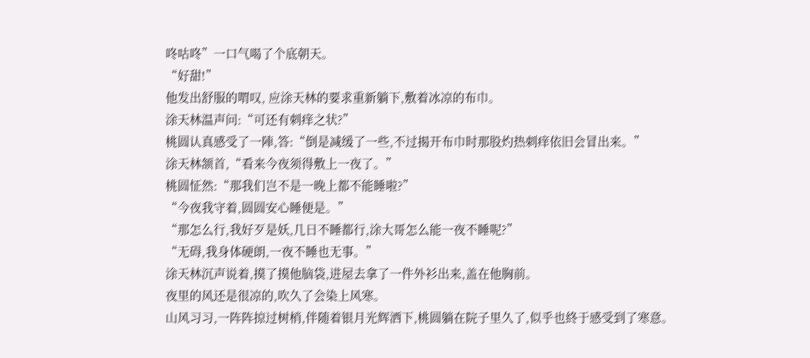咚咕咚”一口气喝了个底朝天。
“好甜!”
他发出舒服的喟叹, 应涂天林的要求重新躺下,敷着冰凉的布巾。
涂天林温声问:“可还有刺痒之状?”
桃圆认真感受了一陣,答:“倒是减缓了一些,不过揭开布巾时那股灼热刺痒依旧会冒出来。”
涂天林颔首,“看来今夜须得敷上一夜了。”
桃圆怔然:“那我们岂不是一晚上都不能睡啦?”
“今夜我守着,圆圆安心睡便是。”
“那怎么行,我好歹是妖,几日不睡都行,涂大哥怎么能一夜不睡呢?”
“无碍,我身体硬朗,一夜不睡也无事。”
涂天林沉声说着,摸了摸他脑袋,进屋去拿了一件外衫出来,盖在他胸前。
夜里的风还是很凉的,吹久了会染上风寒。
山风习习,一阵阵掠过树梢,伴随着银月光辉洒下,桃圆躺在院子里久了,似乎也終于感受到了寒意。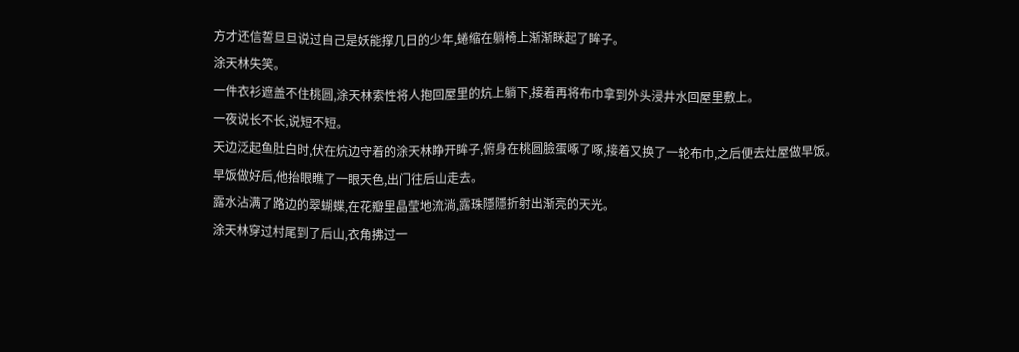方才还信誓旦旦说过自己是妖能撑几日的少年,蜷缩在躺椅上渐渐眯起了眸子。
涂天林失笑。
一件衣衫遮盖不住桃圆,涂天林索性将人抱回屋里的炕上躺下,接着再将布巾拿到外头浸井水回屋里敷上。
一夜说长不长,说短不短。
天边泛起鱼肚白时,伏在炕边守着的涂天林睁开眸子,俯身在桃圆臉蛋啄了啄,接着又换了一轮布巾,之后便去灶屋做早饭。
早饭做好后,他抬眼瞧了一眼天色,出门往后山走去。
露水沾满了路边的翠蝴蝶,在花瓣里晶莹地流淌,露珠隱隱折射出渐亮的天光。
涂天林穿过村尾到了后山,衣角拂过一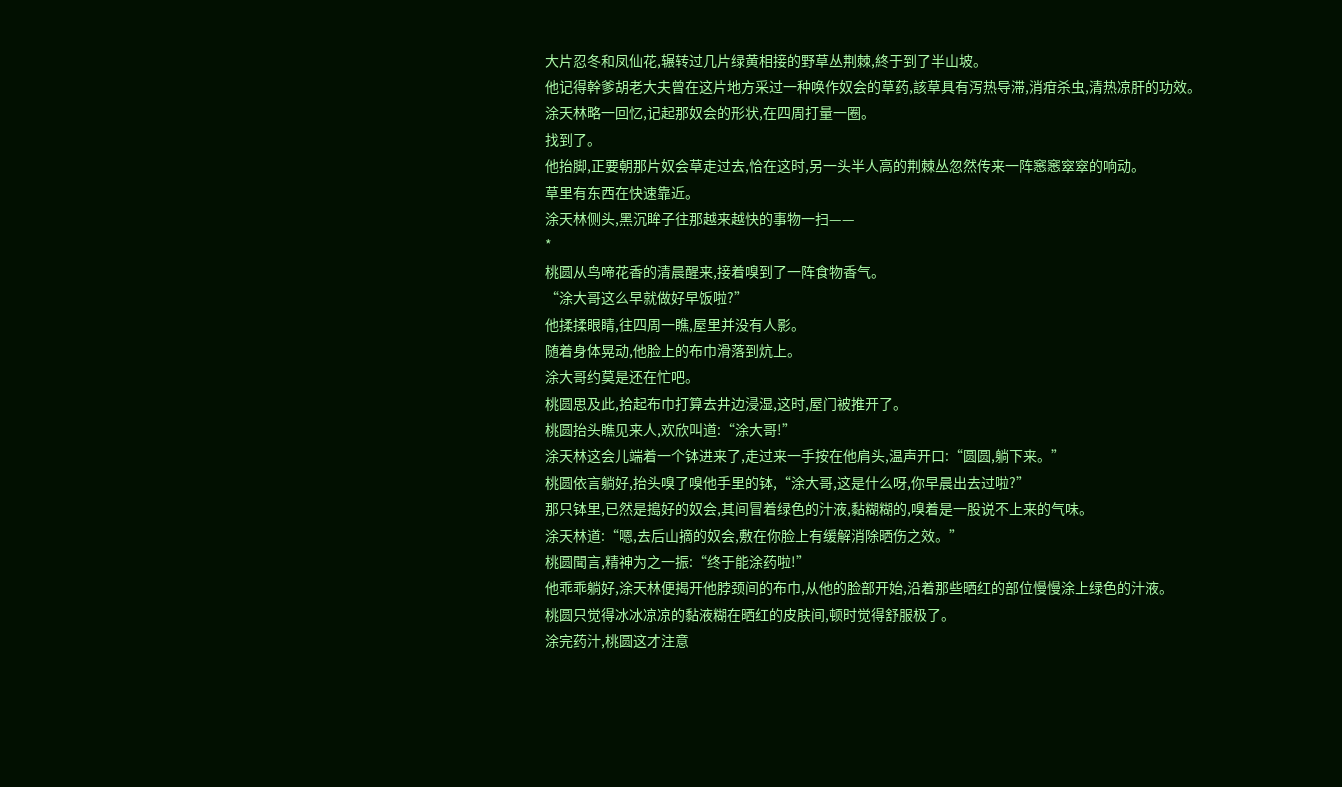大片忍冬和凤仙花,辗转过几片绿黄相接的野草丛荆棘,終于到了半山坡。
他记得幹爹胡老大夫曾在这片地方采过一种唤作奴会的草药,該草具有泻热导滞,消疳杀虫,清热凉肝的功效。
涂天林略一回忆,记起那奴会的形状,在四周打量一圈。
找到了。
他抬脚,正要朝那片奴会草走过去,恰在这时,另一头半人高的荆棘丛忽然传来一阵窸窸窣窣的响动。
草里有东西在快速靠近。
涂天林侧头,黑沉眸子往那越来越快的事物一扫——
*
桃圆从鸟啼花香的清晨醒来,接着嗅到了一阵食物香气。
“涂大哥这么早就做好早饭啦?”
他揉揉眼睛,往四周一瞧,屋里并没有人影。
随着身体晃动,他脸上的布巾滑落到炕上。
涂大哥约莫是还在忙吧。
桃圆思及此,拾起布巾打算去井边浸湿,这时,屋门被推开了。
桃圆抬头瞧见来人,欢欣叫道:“涂大哥!”
涂天林这会儿端着一个钵进来了,走过来一手按在他肩头,温声开口:“圆圆,躺下来。”
桃圆依言躺好,抬头嗅了嗅他手里的钵,“涂大哥,这是什么呀,你早晨出去过啦?”
那只钵里,已然是搗好的奴会,其间冒着绿色的汁液,黏糊糊的,嗅着是一股说不上来的气味。
涂天林道:“嗯,去后山摘的奴会,敷在你脸上有缓解消除晒伤之效。”
桃圆聞言,精神为之一振:“终于能涂药啦!”
他乖乖躺好,涂天林便揭开他脖颈间的布巾,从他的脸部开始,沿着那些晒红的部位慢慢涂上绿色的汁液。
桃圆只觉得冰冰凉凉的黏液糊在晒红的皮肤间,顿时觉得舒服极了。
涂完药汁,桃圆这才注意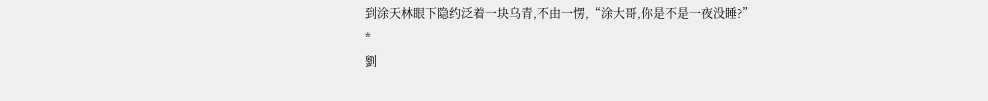到涂天林眼下隐约泛着一块乌青,不由一愣,“涂大哥,你是不是一夜没睡?”
*
劉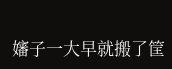嬸子一大早就搬了筐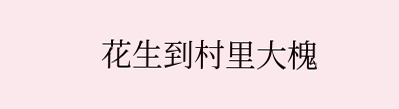花生到村里大槐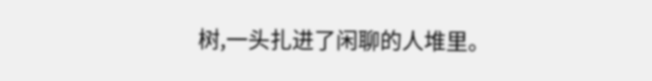树,一头扎进了闲聊的人堆里。